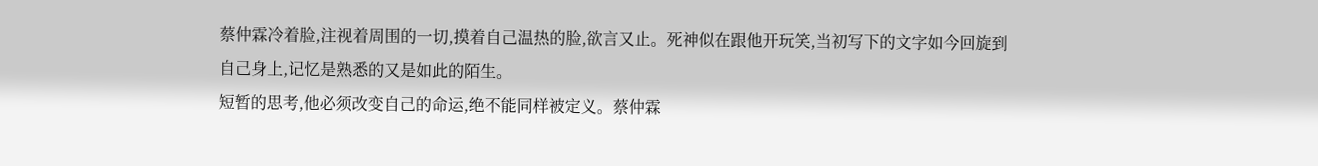蔡仲霖冷着脸,注视着周围的一切,摸着自己温热的脸,欲言又止。死神似在跟他开玩笑,当初写下的文字如今回旋到自己身上,记忆是熟悉的又是如此的陌生。
短暂的思考,他必须改变自己的命运,绝不能同样被定义。蔡仲霖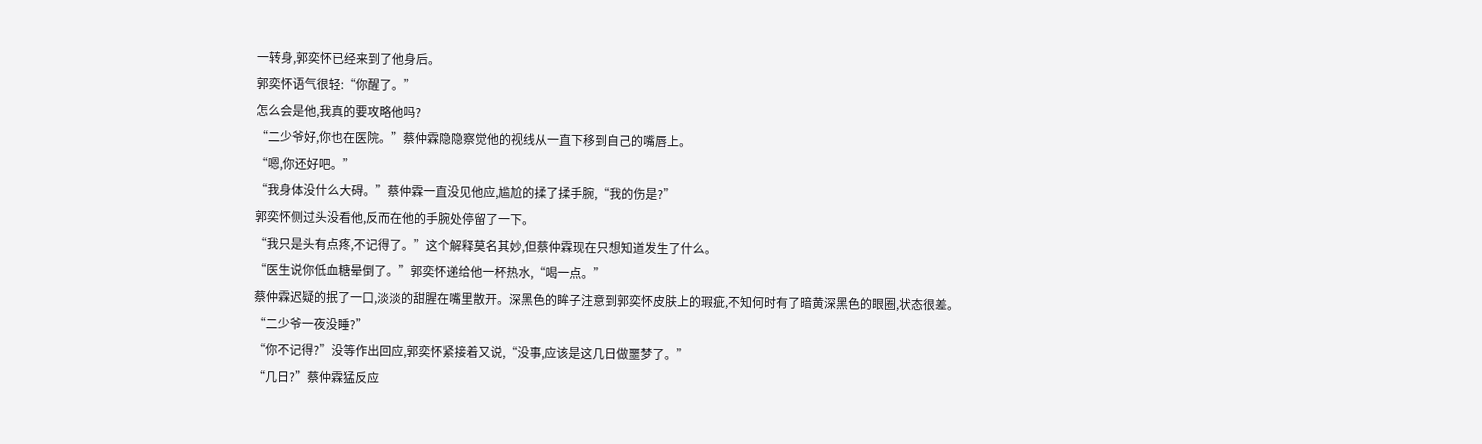一转身,郭奕怀已经来到了他身后。
郭奕怀语气很轻:“你醒了。”
怎么会是他,我真的要攻略他吗?
“二少爷好,你也在医院。”蔡仲霖隐隐察觉他的视线从一直下移到自己的嘴唇上。
“嗯,你还好吧。”
“我身体没什么大碍。”蔡仲霖一直没见他应,尴尬的揉了揉手腕,“我的伤是?”
郭奕怀侧过头没看他,反而在他的手腕处停留了一下。
“我只是头有点疼,不记得了。”这个解释莫名其妙,但蔡仲霖现在只想知道发生了什么。
“医生说你低血糖晕倒了。”郭奕怀递给他一杯热水,“喝一点。”
蔡仲霖迟疑的抿了一口,淡淡的甜腥在嘴里散开。深黑色的眸子注意到郭奕怀皮肤上的瑕疵,不知何时有了暗黄深黑色的眼圈,状态很差。
“二少爷一夜没睡?”
“你不记得?”没等作出回应,郭奕怀紧接着又说,“没事,应该是这几日做噩梦了。”
“几日?”蔡仲霖猛反应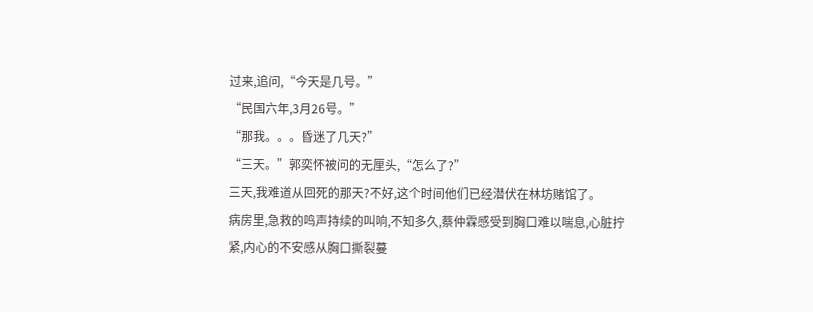过来,追问,“今天是几号。”
“民国六年,3月26号。”
“那我。。。昏迷了几天?”
“三天。”郭奕怀被问的无厘头,“怎么了?”
三天,我难道从回死的那天?不好,这个时间他们已经潜伏在林坊赌馆了。
病房里,急救的鸣声持续的叫响,不知多久,蔡仲霖感受到胸口难以喘息,心脏拧紧,内心的不安感从胸口撕裂蔓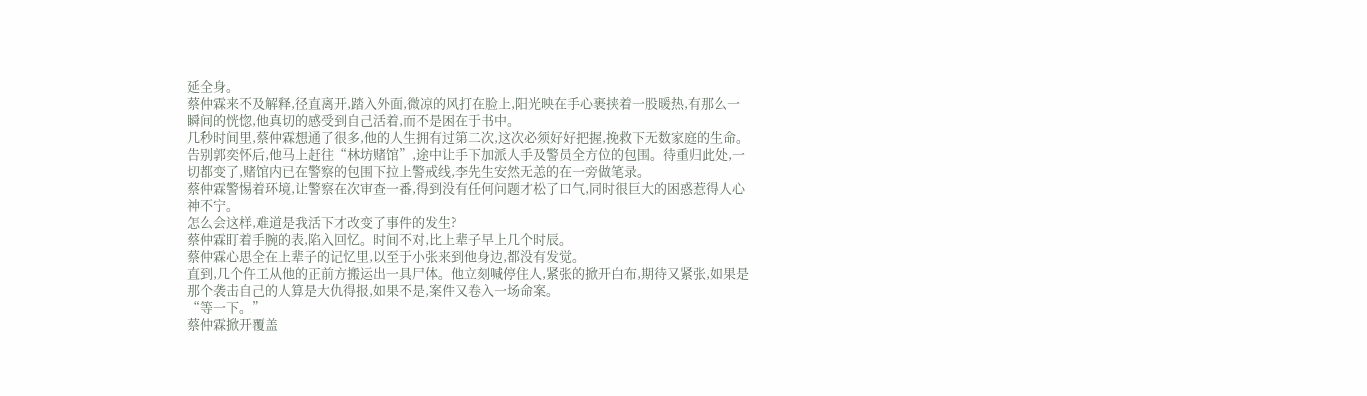延全身。
蔡仲霖来不及解释,径直离开,踏入外面,微凉的风打在脸上,阳光映在手心裹挟着一股暖热,有那么一瞬间的恍惚,他真切的感受到自己活着,而不是困在于书中。
几秒时间里,蔡仲霖想通了很多,他的人生拥有过第二次,这次必须好好把握,挽救下无数家庭的生命。
告别郭奕怀后,他马上赶往“林坊赌馆”,途中让手下加派人手及警员全方位的包围。待重归此处,一切都变了,赌馆内已在警察的包围下拉上警戒线,李先生安然无恙的在一旁做笔录。
蔡仲霖警惕着环境,让警察在次审查一番,得到没有任何问题才松了口气,同时很巨大的困惑惹得人心神不宁。
怎么会这样,难道是我活下才改变了事件的发生?
蔡仲霖盯着手腕的表,陷入回忆。时间不对,比上辈子早上几个时辰。
蔡仲霖心思全在上辈子的记忆里,以至于小张来到他身边,都没有发觉。
直到,几个仵工从他的正前方搬运出一具尸体。他立刻喊停住人,紧张的掀开白布,期待又紧张,如果是那个袭击自己的人算是大仇得报,如果不是,案件又卷入一场命案。
“等一下。”
蔡仲霖掀开覆盖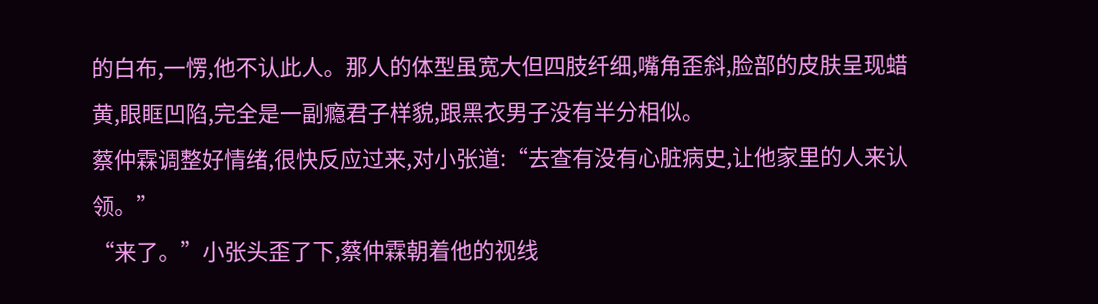的白布,一愣,他不认此人。那人的体型虽宽大但四肢纤细,嘴角歪斜,脸部的皮肤呈现蜡黄,眼眶凹陷,完全是一副瘾君子样貌,跟黑衣男子没有半分相似。
蔡仲霖调整好情绪,很快反应过来,对小张道:“去查有没有心脏病史,让他家里的人来认领。”
“来了。”小张头歪了下,蔡仲霖朝着他的视线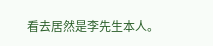看去居然是李先生本人。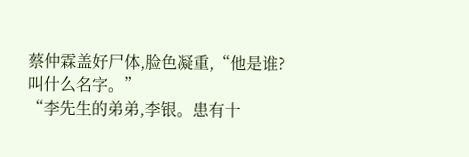蔡仲霖盖好尸体,脸色凝重,“他是谁?叫什么名字。”
“李先生的弟弟,李银。患有十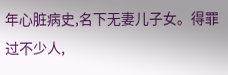年心脏病史,名下无妻儿子女。得罪过不少人,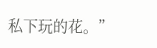私下玩的花。”